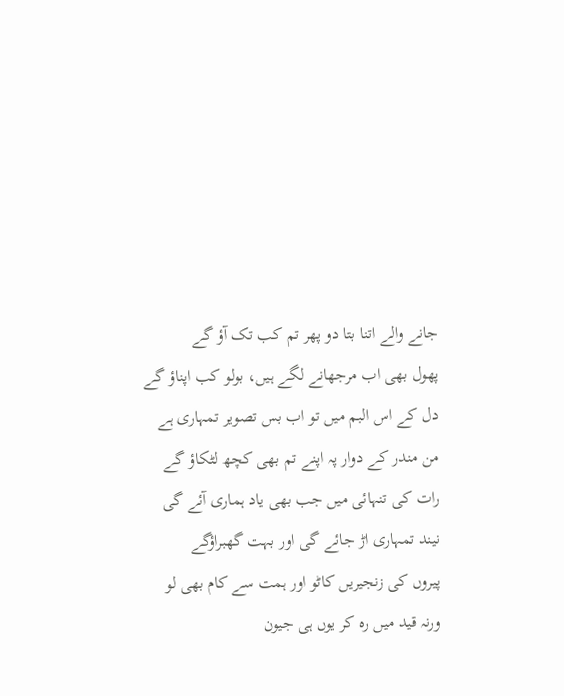جانے والے اتنا بتا دو پھر تم کب تک آؤ گے
پھول بھی اب مرجھانے لگے ہیں، بولو کب اپناؤ گے
دل کے اس البم میں تو اب بس تصویر تمہاری ہے
من مندر کے دوار پہ اپنے تم بھی کچھ لٹکاؤ گے
رات کی تنہائی میں جب بھی یاد ہماری آئے گی
نیند تمہاری اڑ جائے گی اور بہت گھبراؤگے
پیروں کی زنجیریں کاٹو اور ہمت سے کام بھی لو
ورنہ قید میں رہ کر یوں ہی جیون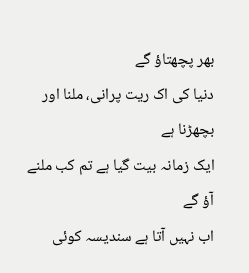بھر پچھتاؤ گے
دنیا کی اک ریت پرانی، ملنا اور بچھڑنا ہے
ایک زمانہ بیت گیا ہے تم کب ملنے آؤ گے
اب نہیں آتا ہے سندیسہ کوئی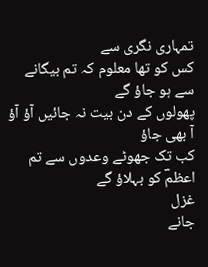تمہاری نگری سے
کس کو تھا معلوم کہ تم بیگانے سے ہو جاؤ گے
پھولوں کے دن بیت نہ جائیں آؤ آؤ آ بھی جاؤ
کب تک جھوٹے وعدوں سے تم اعظمؔ کو بہلاؤ گے
غزل
جانے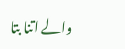والے اتنا بتا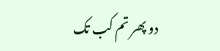دو پھر تم کب تک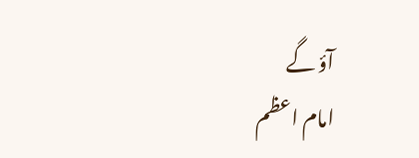آؤ گے
امام اعظم